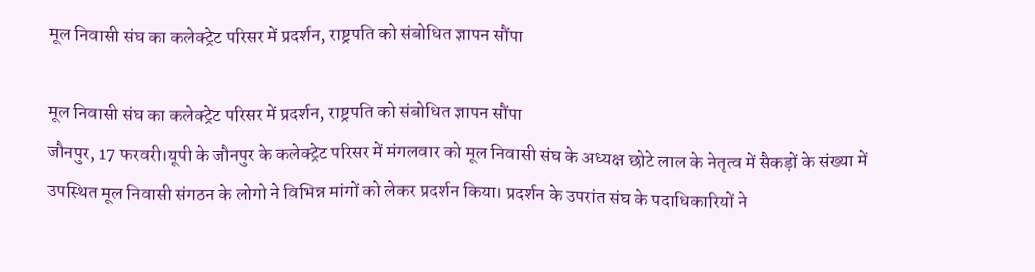मूल निवासी संघ का कलेक्ट्रेट परिसर में प्रदर्शन, राष्ट्रपति को संबोधित ज्ञापन सौंपा

मूल निवासी संघ का कलेक्ट्रेट परिसर में प्रदर्शन, राष्ट्रपति को संबोधित ज्ञापन सौंपा
जौनपुर, 17 फरवरी।यूपी के जौनपुर के कलेक्ट्रेट परिसर में मंगलवार को मूल निवासी संघ के अध्यक्ष छोटे लाल के नेतृत्व में सैकड़ों के संख्या में उपस्थित मूल निवासी संगठन के लोगो ने विभिन्न मांगों को लेकर प्रदर्शन किया। प्रदर्शन के उपरांत संघ के पदाधिकारियों ने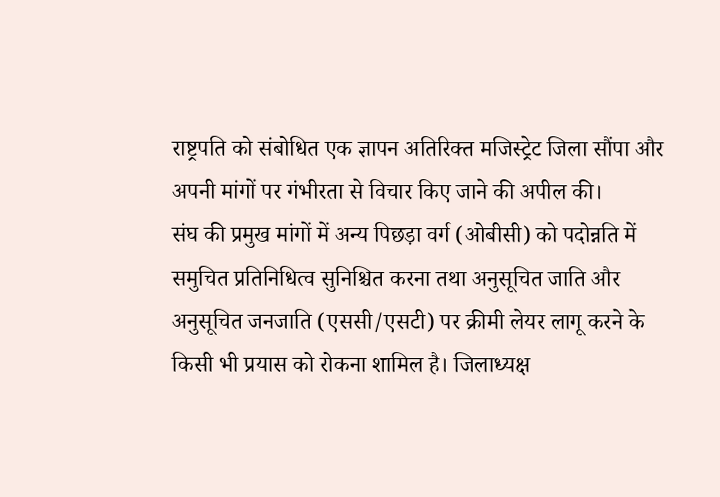राष्ट्रपति को संबोधित एक ज्ञापन अतिरिक्त मजिस्ट्रेट जिला सौंपा और अपनी मांगों पर गंभीरता से विचार किए जाने की अपील की।
संघ की प्रमुख मांगों में अन्य पिछड़ा वर्ग (ओबीसी) को पदोन्नति में समुचित प्रतिनिधित्व सुनिश्चित करना तथा अनुसूचित जाति और अनुसूचित जनजाति (एससी/एसटी) पर क्रीमी लेयर लागू करने के किसी भी प्रयास को रोकना शामिल है। जिलाध्यक्ष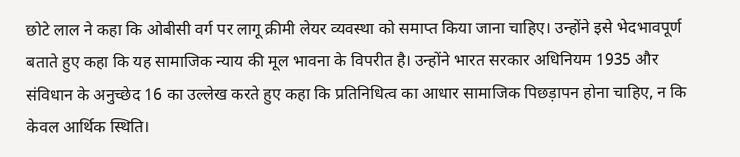छोटे लाल ने कहा कि ओबीसी वर्ग पर लागू क्रीमी लेयर व्यवस्था को समाप्त किया जाना चाहिए। उन्होंने इसे भेदभावपूर्ण बताते हुए कहा कि यह सामाजिक न्याय की मूल भावना के विपरीत है। उन्होंने भारत सरकार अधिनियम 1935 और संविधान के अनुच्छेद 16 का उल्लेख करते हुए कहा कि प्रतिनिधित्व का आधार सामाजिक पिछड़ापन होना चाहिए, न कि केवल आर्थिक स्थिति।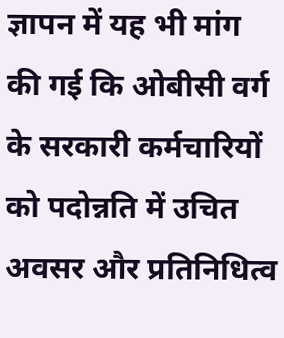ज्ञापन में यह भी मांग की गई कि ओबीसी वर्ग के सरकारी कर्मचारियों को पदोन्नति में उचित अवसर और प्रतिनिधित्व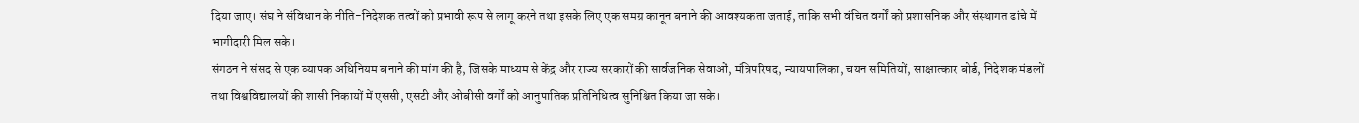दिया जाए। संघ ने संविधान के नीति-निदेशक तत्वों को प्रभावी रूप से लागू करने तथा इसके लिए एक समग्र कानून बनाने की आवश्यकता जताई, ताकि सभी वंचित वर्गों को प्रशासनिक और संस्थागत ढांचे में भागीदारी मिल सके।
संगठन ने संसद से एक व्यापक अधिनियम बनाने की मांग की है, जिसके माध्यम से केंद्र और राज्य सरकारों की सार्वजनिक सेवाओं, मंत्रिपरिषद, न्यायपालिका, चयन समितियों, साक्षात्कार बोर्ड, निदेशक मंडलों तथा विश्वविद्यालयों की शासी निकायों में एससी, एसटी और ओबीसी वर्गों को आनुपातिक प्रतिनिधित्व सुनिश्चित किया जा सके।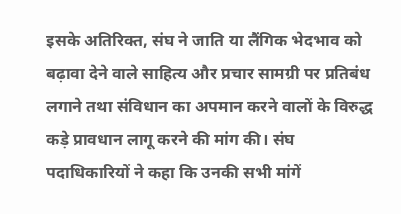इसके अतिरिक्त, संघ ने जाति या लैंगिक भेदभाव को बढ़ावा देने वाले साहित्य और प्रचार सामग्री पर प्रतिबंध लगाने तथा संविधान का अपमान करने वालों के विरुद्ध कड़े प्रावधान लागू करने की मांग की। संघ पदाधिकारियों ने कहा कि उनकी सभी मांगें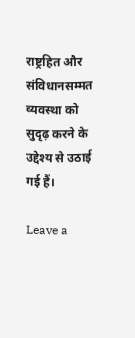राष्ट्रहित और संविधानसम्मत व्यवस्था को सुदृढ़ करने के उद्देश्य से उठाई गई हैं।

Leave a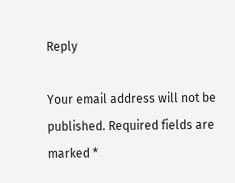Reply

Your email address will not be published. Required fields are marked *